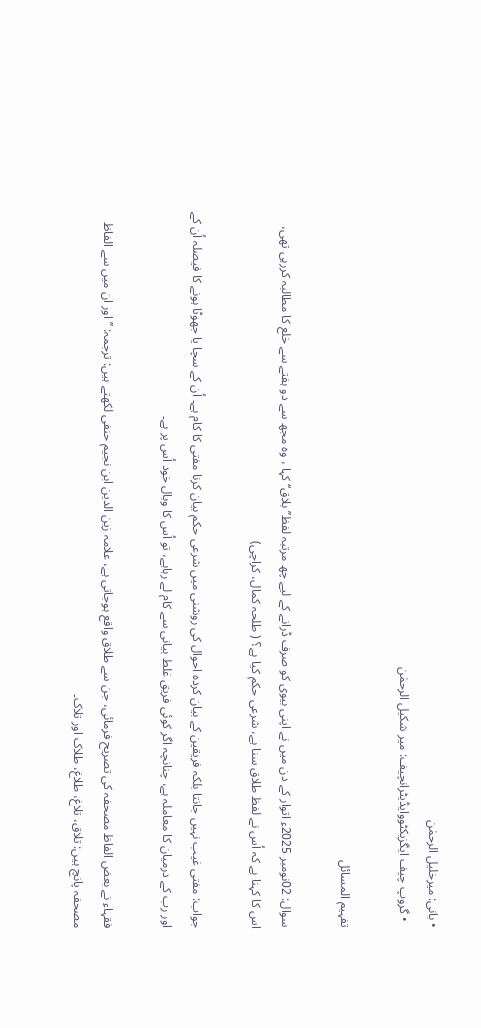• بانی: میرخلیل الرحمٰن
  • گروپ چیف ایگزیکٹووایڈیٹرانچیف: میر شکیل الرحمٰن

تفہیم المسائل

سوال: 02نومبر 2025ء اتوار کے دن میں نے اپنی بیوی کو صرف ڈرانے کے لیے چھ مرتبہ لفظ’’ بلاق‘‘ کہا ، وہ مجھ سے دو ہفتے سے خلع کا مطالبہ کررہی تھی، اس کا کہنا ہے کہ اُس نے لفظ طلاق سنا ہے، شرعی حکم کیا ہے؟ ( طلحہ کمال، کراچی)

جواب: مفتی غیب نہیں جانتا بلکہ فریقین کے بیان کردہ احوال کی روشنی میں شرعی حکم بیان کرنا مفتی کا کام ہے۔ اُن کے سچا یا جھوٹا ہونے کا فیصلہ اُن کے اور رب کے درمیان کا معاملہ ہے، چنانچہ اگر کوئی فریق غلط بیانی سے کام لے رہاہے، تو اُس کا وبال خود اُس پر ہے۔

فقہاء نے بعض الفاظ مصحفہ کی تصریح فرمائی، جن سے طلاق واقع ہوجاتی ہے، علامہ زین الدین ابن نجیم حنفی لکھتے ہیں: ترجمہ: ’’ اور ان میں سے الفاظ مصحفہ پانچ ہیں: تلاق، تلاغ، طلاغ، طلاک اور تلاک۔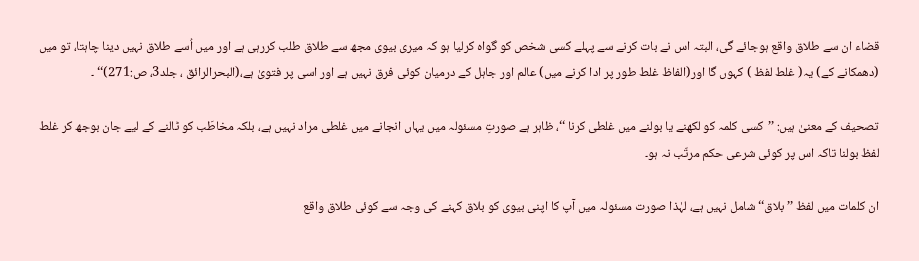قضاء ان سے طلاق واقع ہوجائے گی، البتہ اس نے بات کرنے سے پہلے کسی شخص کو گواہ کرلیا ہو کہ میری بیوی مجھ سے طلاق طلب کررہی ہے اور میں اُسے طلاق نہیں دینا چاہتا، تو میں (دھمکانے کے) یہ( غلط لفظ ) کہوں گا اور(الفاظ غلط طور پر ادا کرنے میں) عالم اور جاہل کے درمیان کوئی فرق نہیں ہے اور اسی پر فتویٰ ہے،(البحرالرائق ، جلد3، ص:271)‘‘ ۔

تصحیف کے معنیٰ ہیں: ’’کسی کلمہ کو لکھنے یا بولنے میں غلطی کرنا ‘‘، ظاہر ہے صورتِ مسئولہ میں یہاں انجانے میں غلطی مراد نہیں ہے، بلکہ مخاطَب کو ٹالنے کے لیے جان بوجھ کر غلط لفظ بولنا تاکہ اس پر کوئی شرعی حکم مرتّب نہ ہو۔

ان کلمات میں لفظ ’’بلاق‘‘ شامل نہیں ہے، لہٰذا صورت مسئولہ میں آپ کا اپنی بیوی کو بلاق کہنے کی وجہ سے کوئی طلاق واقع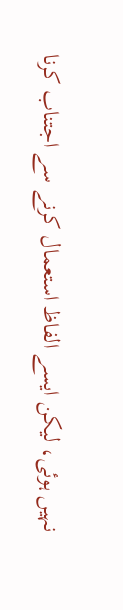نہیں ہوئی، لیکن ایسے الفاظ استعمال کرنے سے اجتناب کرنا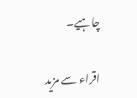چاہیے۔

اقراء سے مزید